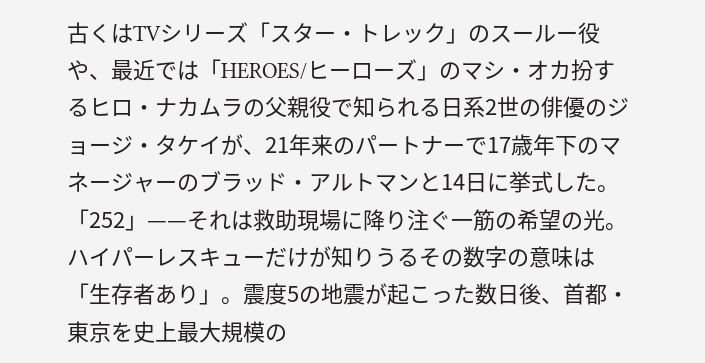古くはTVシリーズ「スター・トレック」のスールー役や、最近では「HEROES/ヒーローズ」のマシ・オカ扮するヒロ・ナカムラの父親役で知られる日系2世の俳優のジョージ・タケイが、21年来のパートナーで17歳年下のマネージャーのブラッド・アルトマンと14日に挙式した。
「252」——それは救助現場に降り注ぐ一筋の希望の光。ハイパーレスキューだけが知りうるその数字の意味は「生存者あり」。震度5の地震が起こった数日後、首都・東京を史上最大規模の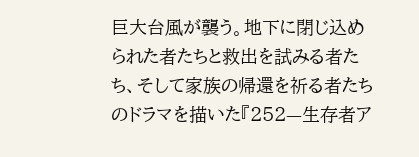巨大台風が襲う。地下に閉じ込められた者たちと救出を試みる者たち、そして家族の帰還を祈る者たちのドラマを描いた『252—生存者ア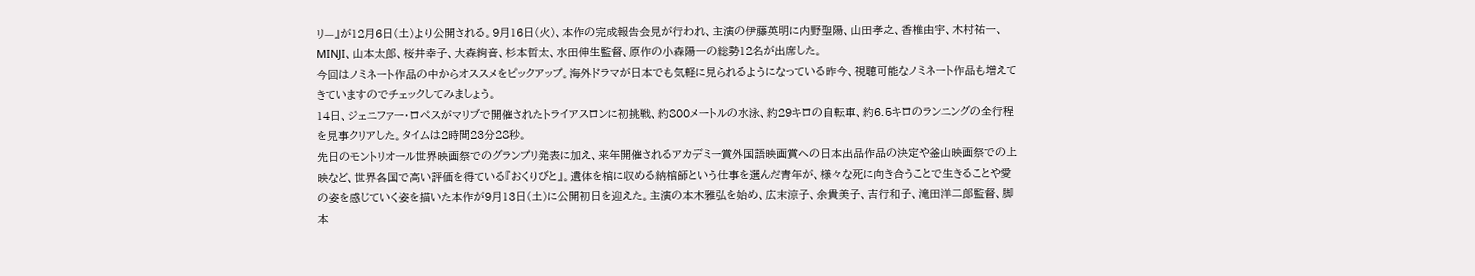リ—』が12月6日(土)より公開される。9月16日(火)、本作の完成報告会見が行われ、主演の伊藤英明に内野聖陽、山田孝之、香椎由宇、木村祐一、MINJI、山本太郎、桜井幸子、大森絢音、杉本哲太、水田伸生監督、原作の小森陽一の総勢12名が出席した。
今回はノミネート作品の中からオススメをピックアップ。海外ドラマが日本でも気軽に見られるようになっている昨今、視聴可能なノミネート作品も増えてきていますのでチェックしてみましょう。
14日、ジェニファー・ロペスがマリブで開催されたトライアスロンに初挑戦、約800メートルの水泳、約29キロの自転車、約6.5キロのランニングの全行程を見事クリアした。タイムは2時間23分28秒。
先日のモントリオール世界映画祭でのグランプリ発表に加え、来年開催されるアカデミー賞外国語映画賞への日本出品作品の決定や釜山映画祭での上映など、世界各国で高い評価を得ている『おくりびと』。遺体を棺に収める納棺師という仕事を選んだ青年が、様々な死に向き合うことで生きることや愛の姿を感じていく姿を描いた本作が9月13日(土)に公開初日を迎えた。主演の本木雅弘を始め、広末涼子、余貴美子、吉行和子、滝田洋二郎監督、脚本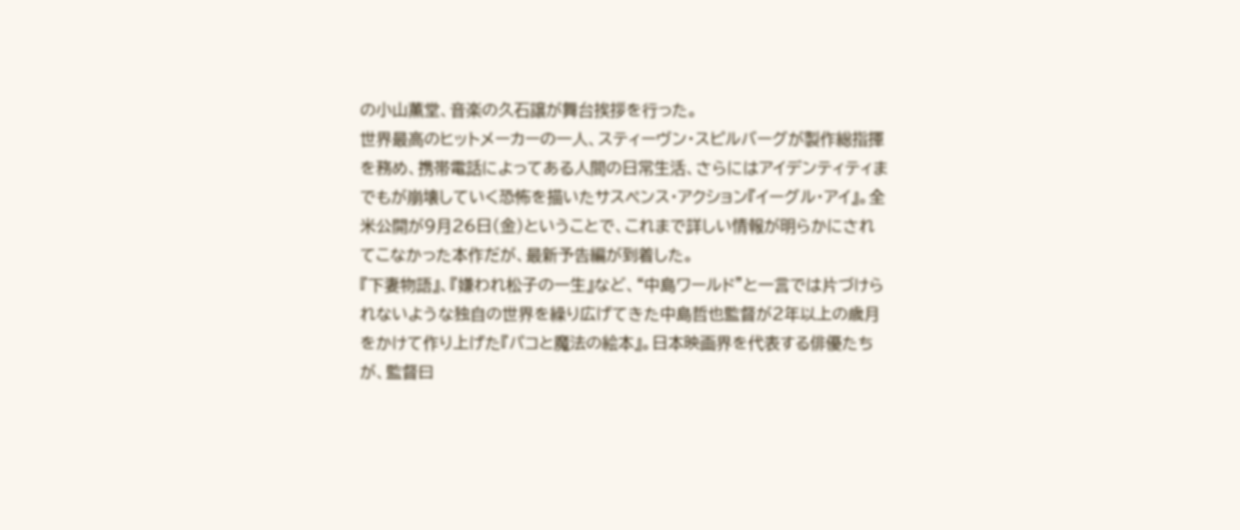の小山薫堂、音楽の久石譲が舞台挨拶を行った。
世界最高のヒットメーカーの一人、スティーヴン・スピルバーグが製作総指揮を務め、携帯電話によってある人間の日常生活、さらにはアイデンティティまでもが崩壊していく恐怖を描いたサスペンス・アクション『イーグル・アイ』。全米公開が9月26日(金)ということで、これまで詳しい情報が明らかにされてこなかった本作だが、最新予告編が到着した。
『下妻物語』、『嫌われ松子の一生』など、“中島ワールド”と一言では片づけられないような独自の世界を繰り広げてきた中島哲也監督が2年以上の歳月をかけて作り上げた『パコと魔法の絵本』。日本映画界を代表する俳優たちが、監督曰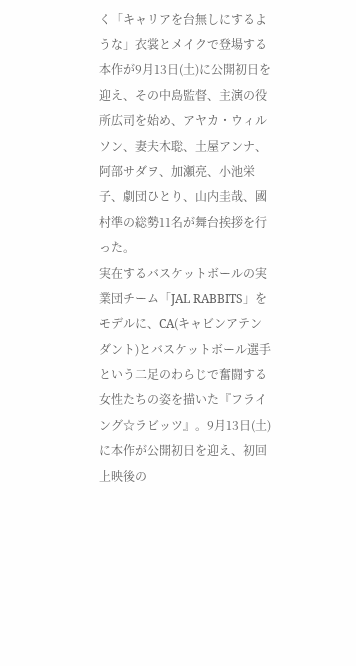く「キャリアを台無しにするような」衣裳とメイクで登場する本作が9月13日(土)に公開初日を迎え、その中島監督、主演の役所広司を始め、アヤカ・ウィルソン、妻夫木聡、土屋アンナ、阿部サダヲ、加瀬亮、小池栄子、劇団ひとり、山内圭哉、國村準の総勢11名が舞台挨拶を行った。
実在するバスケットボールの実業団チーム「JAL RABBITS」をモデルに、CA(キャビンアテンダント)とバスケットボール選手という二足のわらじで奮闘する女性たちの姿を描いた『フライング☆ラビッツ』。9月13日(土)に本作が公開初日を迎え、初回上映後の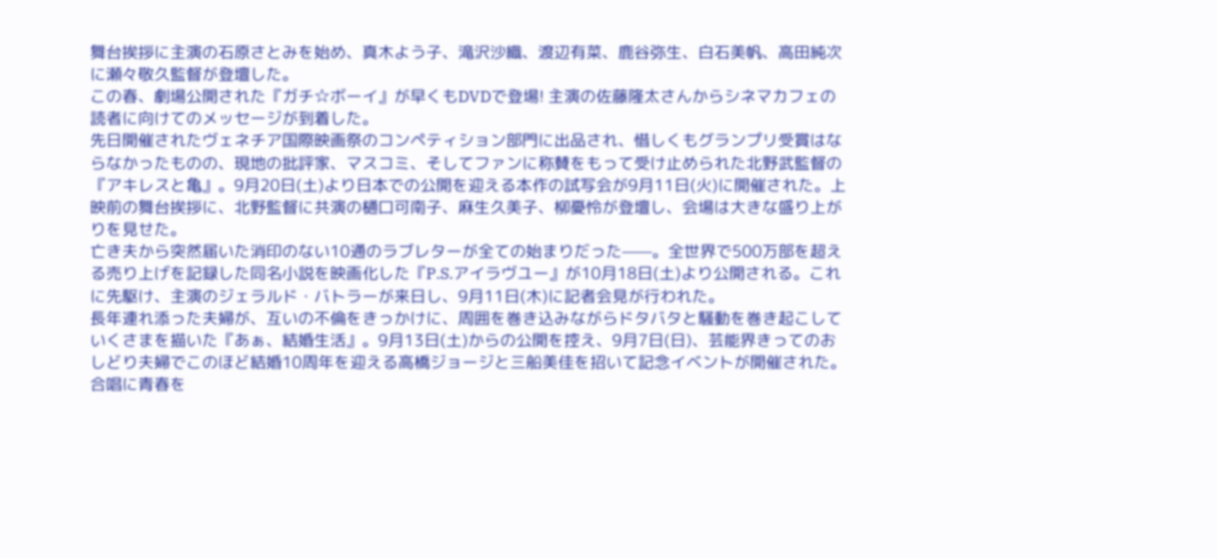舞台挨拶に主演の石原さとみを始め、真木よう子、滝沢沙織、渡辺有菜、鹿谷弥生、白石美帆、高田純次に瀬々敬久監督が登壇した。
この春、劇場公開された『ガチ☆ボーイ』が早くもDVDで登場! 主演の佐藤隆太さんからシネマカフェの読者に向けてのメッセージが到着した。
先日開催されたヴェネチア国際映画祭のコンペティション部門に出品され、惜しくもグランプリ受賞はならなかったものの、現地の批評家、マスコミ、そしてファンに称賛をもって受け止められた北野武監督の『アキレスと亀』。9月20日(土)より日本での公開を迎える本作の試写会が9月11日(火)に開催された。上映前の舞台挨拶に、北野監督に共演の樋口可南子、麻生久美子、柳憂怜が登壇し、会場は大きな盛り上がりを見せた。
亡き夫から突然届いた消印のない10通のラブレターが全ての始まりだった——。全世界で500万部を超える売り上げを記録した同名小説を映画化した『P.S.アイラヴユー』が10月18日(土)より公開される。これに先駆け、主演のジェラルド・バトラーが来日し、9月11日(木)に記者会見が行われた。
長年連れ添った夫婦が、互いの不倫をきっかけに、周囲を巻き込みながらドタバタと騒動を巻き起こしていくさまを描いた『あぁ、結婚生活』。9月13日(土)からの公開を控え、9月7日(日)、芸能界きってのおしどり夫婦でこのほど結婚10周年を迎える高橋ジョージと三船美佳を招いて記念イベントが開催された。
合唱に青春を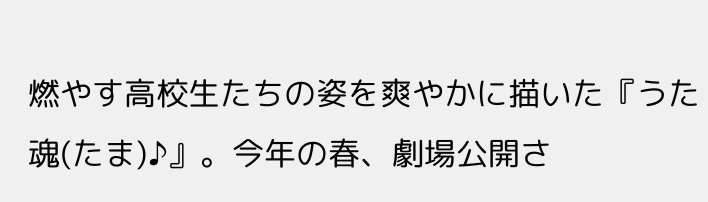燃やす高校生たちの姿を爽やかに描いた『うた魂(たま)♪』。今年の春、劇場公開さ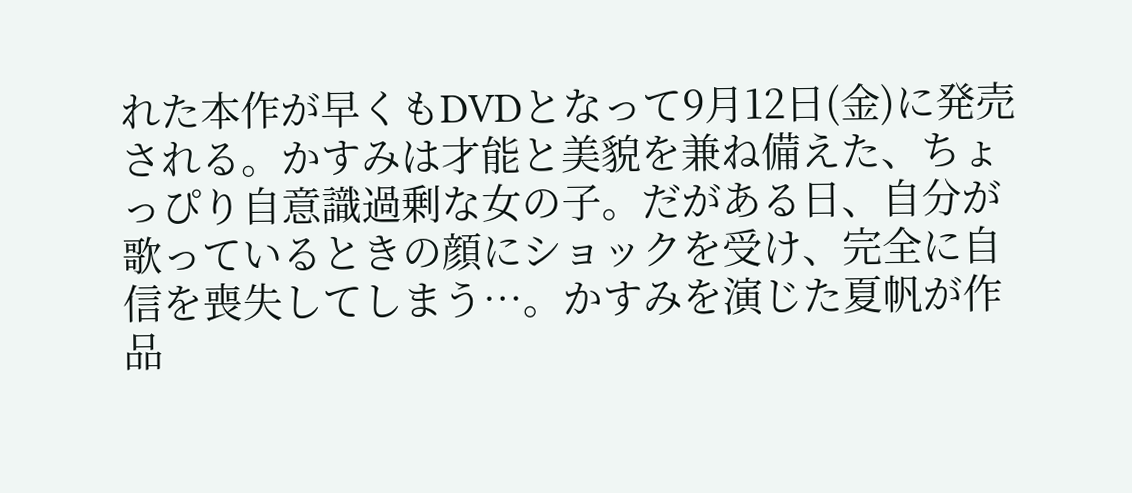れた本作が早くもDVDとなって9月12日(金)に発売される。かすみは才能と美貌を兼ね備えた、ちょっぴり自意識過剰な女の子。だがある日、自分が歌っているときの顔にショックを受け、完全に自信を喪失してしまう…。かすみを演じた夏帆が作品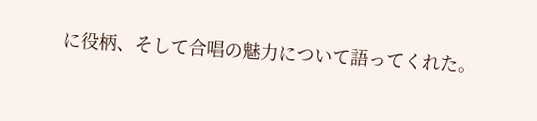に役柄、そして合唱の魅力について語ってくれた。